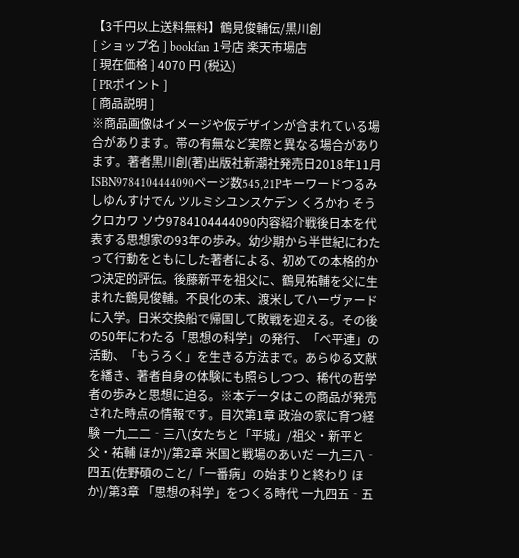【3千円以上送料無料】鶴見俊輔伝/黒川創
[ ショップ名 ] bookfan 1号店 楽天市場店
[ 現在価格 ] 4070 円 (税込)
[ PRポイント ]
[ 商品説明 ]
※商品画像はイメージや仮デザインが含まれている場合があります。帯の有無など実際と異なる場合があります。著者黒川創(著)出版社新潮社発売日2018年11月ISBN9784104444090ページ数545,21Pキーワードつるみしゆんすけでん ツルミシユンスケデン くろかわ そう クロカワ ソウ9784104444090内容紹介戦後日本を代表する思想家の93年の歩み。幼少期から半世紀にわたって行動をともにした著者による、初めての本格的かつ決定的評伝。後藤新平を祖父に、鶴見祐輔を父に生まれた鶴見俊輔。不良化の末、渡米してハーヴァードに入学。日米交換船で帰国して敗戦を迎える。その後の50年にわたる「思想の科学」の発行、「ベ平連」の活動、「もうろく」を生きる方法まで。あらゆる文献を繙き、著者自身の体験にも照らしつつ、稀代の哲学者の歩みと思想に迫る。※本データはこの商品が発売された時点の情報です。目次第1章 政治の家に育つ経験 一九二二‐三八(女たちと「平城」/祖父・新平と父・祐輔 ほか)/第2章 米国と戦場のあいだ 一九三八‐四五(佐野碩のこと/「一番病」の始まりと終わり ほか)/第3章 「思想の科学」をつくる時代 一九四五‐五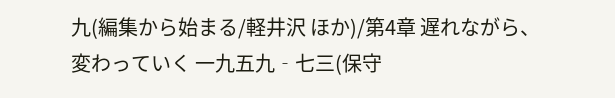九(編集から始まる/軽井沢 ほか)/第4章 遅れながら、変わっていく 一九五九‐七三(保守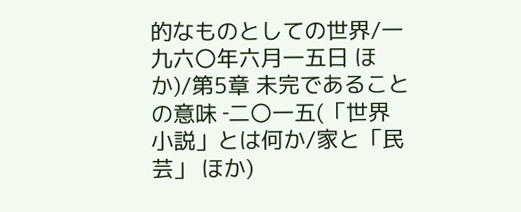的なものとしての世界/一九六〇年六月一五日 ほか)/第5章 未完であることの意味 ‐二〇一五(「世界小説」とは何か/家と「民芸」 ほか)